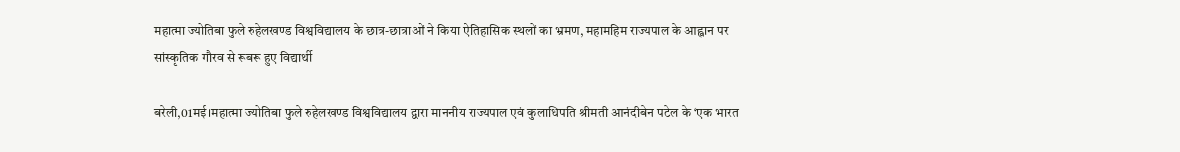महात्मा ज्योतिबा फुले रुहेलखण्ड विश्वविद्यालय के छात्र-छात्राओं ने किया ऐतिहासिक स्थलों का भ्रमण, महामहिम राज्यपाल के आह्वान पर सांस्कृतिक गौरव से रूबरू हुए विद्यार्थी

बरेली,01मई।महात्मा ज्योतिबा फुले रुहेलखण्ड विश्वविद्यालय द्वारा माननीय राज्यपाल एवं कुलाधिपति श्रीमती आनंदीबेन पटेल के ‘एक भारत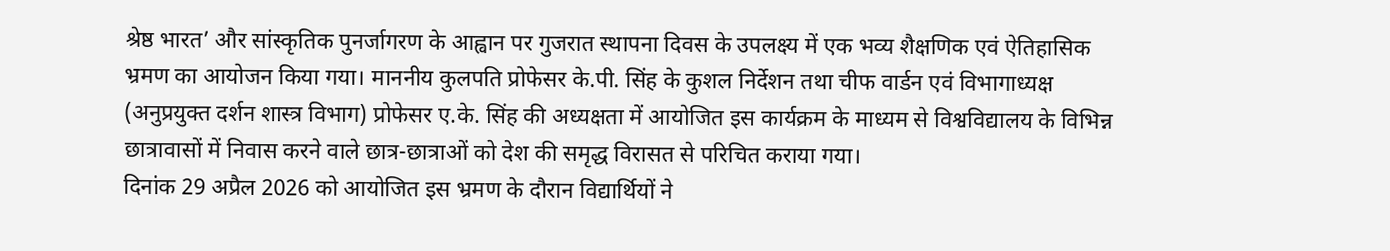श्रेष्ठ भारत’ और सांस्कृतिक पुनर्जागरण के आह्वान पर गुजरात स्थापना दिवस के उपलक्ष्य में एक भव्य शैक्षणिक एवं ऐतिहासिक भ्रमण का आयोजन किया गया। माननीय कुलपति प्रोफेसर के.पी. सिंह के कुशल निर्देशन तथा चीफ वार्डन एवं विभागाध्यक्ष (अनुप्रयुक्त दर्शन शास्त्र विभाग) प्रोफेसर ए.के. सिंह की अध्यक्षता में आयोजित इस कार्यक्रम के माध्यम से विश्वविद्यालय के विभिन्न छात्रावासों में निवास करने वाले छात्र-छात्राओं को देश की समृद्ध विरासत से परिचित कराया गया।
दिनांक 29 अप्रैल 2026 को आयोजित इस भ्रमण के दौरान विद्यार्थियों ने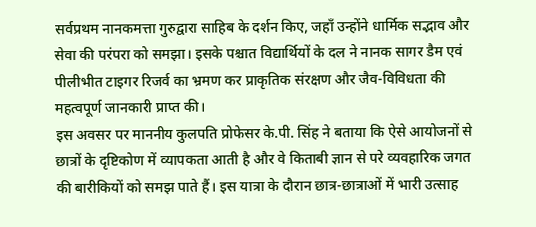सर्वप्रथम नानकमत्ता गुरुद्वारा साहिब के दर्शन किए, जहाँ उन्होंने धार्मिक सद्भाव और सेवा की परंपरा को समझा। इसके पश्चात विद्यार्थियों के दल ने नानक सागर डैम एवं पीलीभीत टाइगर रिजर्व का भ्रमण कर प्राकृतिक संरक्षण और जैव-विविधता की महत्वपूर्ण जानकारी प्राप्त की।
इस अवसर पर माननीय कुलपति प्रोफेसर के.पी. सिंह ने बताया कि ऐसे आयोजनों से छात्रों के दृष्टिकोण में व्यापकता आती है और वे किताबी ज्ञान से परे व्यवहारिक जगत की बारीकियों को समझ पाते हैं। इस यात्रा के दौरान छात्र-छात्राओं में भारी उत्साह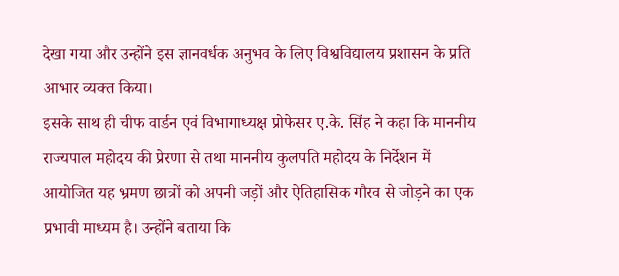देखा गया और उन्होंने इस ज्ञानवर्धक अनुभव के लिए विश्वविद्यालय प्रशासन के प्रति आभार व्यक्त किया।
इसके साथ ही चीफ वार्डन एवं विभागाध्यक्ष प्रोफेसर ए.के. सिंह ने कहा कि माननीय राज्यपाल महोदय की प्रेरणा से तथा माननीय कुलपति महोदय के निर्देशन में आयोजित यह भ्रमण छात्रों को अपनी जड़ों और ऐतिहासिक गौरव से जोड़ने का एक प्रभावी माध्यम है। उन्होंने बताया कि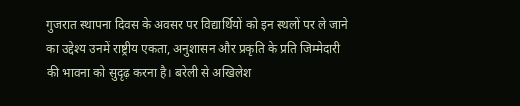गुजरात स्थापना दिवस के अवसर पर विद्यार्थियों को इन स्थलों पर ले जाने का उद्देश्य उनमें राष्ट्रीय एकता, अनुशासन और प्रकृति के प्रति जिम्मेदारी की भावना को सुदृढ़ करना है। बरेली से अखिलेश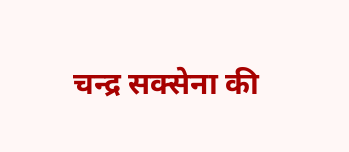चन्द्र सक्सेना की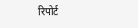रिपोर्ट